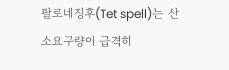팔로네징후(Tet spell)는 산소요구량이 급격히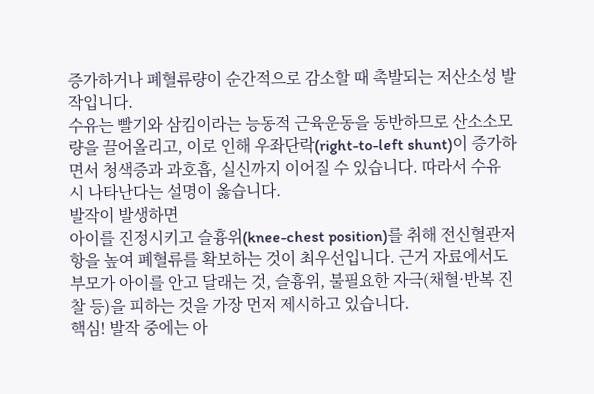증가하거나 폐혈류량이 순간적으로 감소할 때 촉발되는 저산소성 발작입니다.
수유는 빨기와 삼킴이라는 능동적 근육운동을 동반하므로 산소소모량을 끌어올리고, 이로 인해 우좌단락(right-to-left shunt)이 증가하면서 청색증과 과호흡, 실신까지 이어질 수 있습니다. 따라서 수유 시 나타난다는 설명이 옳습니다.
발작이 발생하면
아이를 진정시키고 슬흉위(knee-chest position)를 취해 전신혈관저항을 높여 폐혈류를 확보하는 것이 최우선입니다. 근거 자료에서도 부모가 아이를 안고 달래는 것, 슬흉위, 불필요한 자극(채혈·반복 진찰 등)을 피하는 것을 가장 먼저 제시하고 있습니다.
핵심! 발작 중에는 아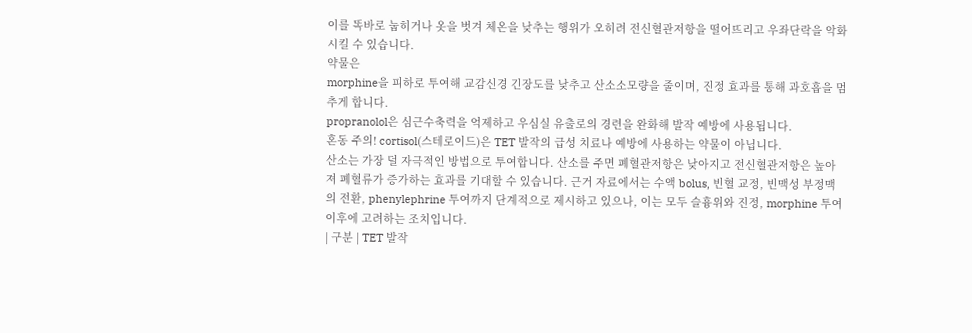이를 똑바로 눕히거나 옷을 벗겨 체온을 낮추는 행위가 오히려 전신혈관저항을 떨어뜨리고 우좌단락을 악화시킬 수 있습니다.
약물은
morphine을 피하로 투여해 교감신경 긴장도를 낮추고 산소소모량을 줄이며, 진정 효과를 통해 과호흡을 멈추게 합니다.
propranolol은 심근수축력을 억제하고 우심실 유출로의 경련을 완화해 발작 예방에 사용됩니다.
혼동 주의! cortisol(스테로이드)은 TET 발작의 급성 치료나 예방에 사용하는 약물이 아닙니다.
산소는 가장 덜 자극적인 방법으로 투여합니다. 산소를 주면 폐혈관저항은 낮아지고 전신혈관저항은 높아져 폐혈류가 증가하는 효과를 기대할 수 있습니다. 근거 자료에서는 수액 bolus, 빈혈 교정, 빈맥성 부정맥의 전환, phenylephrine 투여까지 단계적으로 제시하고 있으나, 이는 모두 슬흉위와 진정, morphine 투여 이후에 고려하는 조치입니다.
| 구분 | TET 발작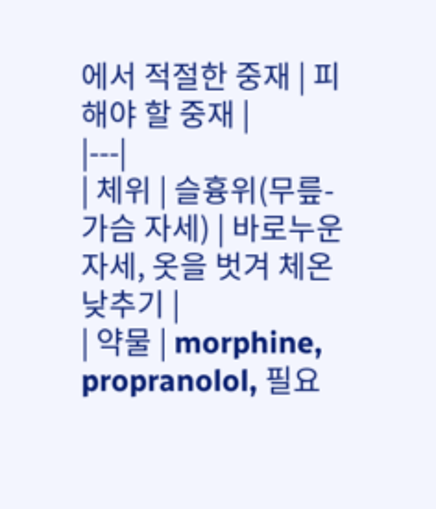에서 적절한 중재 | 피해야 할 중재 |
|---|
| 체위 | 슬흉위(무릎-가슴 자세) | 바로누운자세, 옷을 벗겨 체온 낮추기 |
| 약물 | morphine, propranolol, 필요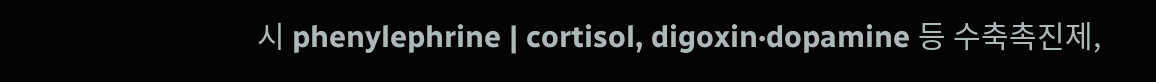시 phenylephrine | cortisol, digoxin·dopamine 등 수축촉진제,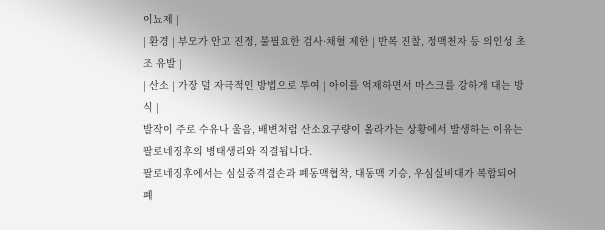이뇨제 |
| 환경 | 부모가 안고 진정, 불필요한 검사·채혈 제한 | 반복 진찰, 정맥천자 등 의인성 초조 유발 |
| 산소 | 가장 덜 자극적인 방법으로 투여 | 아이를 억제하면서 마스크를 강하게 대는 방식 |
발작이 주로 수유나 울음, 배변처럼 산소요구량이 올라가는 상황에서 발생하는 이유는 팔로네징후의 병태생리와 직결됩니다.
팔로네징후에서는 심실중격결손과 폐동맥협착, 대동맥 기승, 우심실비대가 복합되어 폐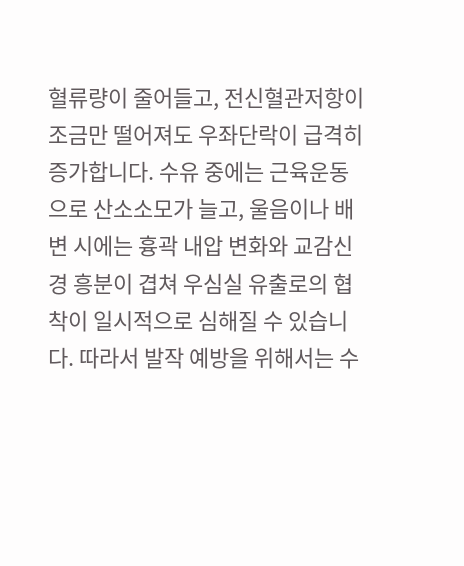혈류량이 줄어들고, 전신혈관저항이 조금만 떨어져도 우좌단락이 급격히 증가합니다. 수유 중에는 근육운동으로 산소소모가 늘고, 울음이나 배변 시에는 흉곽 내압 변화와 교감신경 흥분이 겹쳐 우심실 유출로의 협착이 일시적으로 심해질 수 있습니다. 따라서 발작 예방을 위해서는 수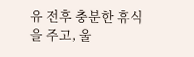유 전후 충분한 휴식을 주고, 울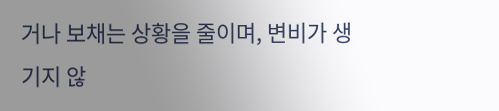거나 보채는 상황을 줄이며, 변비가 생기지 않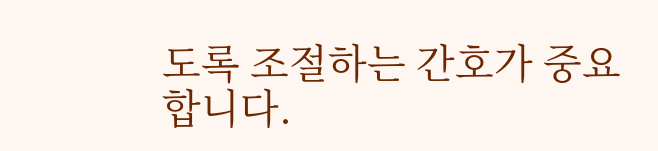도록 조절하는 간호가 중요합니다.